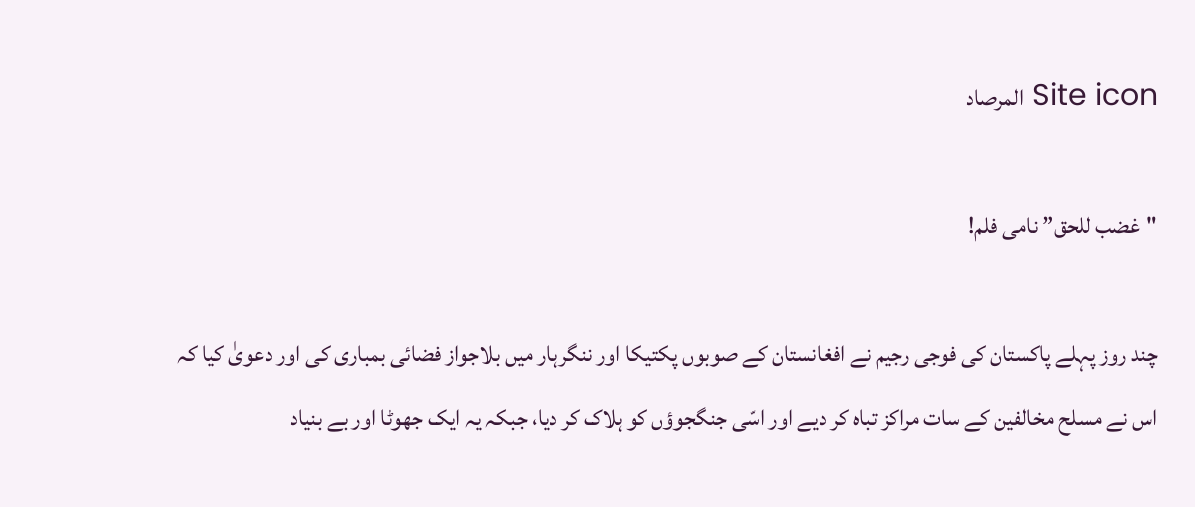Site icon المرصاد

"غضب للحق” نامی فلم!

چند روز پہلے پاکستان کی فوجی رجیم نے افغانستان کے صوبوں پکتیکا اور ننگرہار میں بلاجواز فضائی بمباری کی اور دعویٰ کیا کہ اس نے مسلح مخالفین کے سات مراکز تباہ کر دیے اور اسّی جنگجوؤں کو ہلاک کر دیا، جبکہ یہ ایک جھوٹا اور بے بنیاد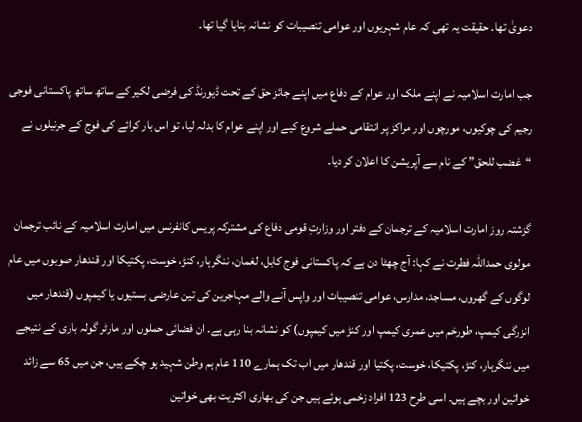دعویٰ تھا۔ حقیقت یہ تھی کہ عام شہریوں اور عوامی تنصیبات کو نشانہ بنایا گیا تھا۔

جب امارت اسلامیہ نے اپنے ملک اور عوام کے دفاع میں اپنے جائز حق کے تحت ڈیورنڈ کی فرضی لکیر کے ساتھ ساتھ پاکستانی فوجی رجیم کی چوکیوں، مورچوں اور مراکز پر انتقامی حملے شروع کیے اور اپنے عوام کا بدلہ لیا، تو اس بار کرائے کی فوج کے جرنیلوں نے “غضب للحق” کے نام سے آپریشن کا اعلان کر دیا۔

گزشتہ روز امارت اسلامیہ کے ترجمان کے دفتر اور وزارتِ قومی دفاع کی مشترکہ پریس کانفرنس میں امارت اسلامیہ کے نائب ترجمان مولوی حمداللہ فطرت نے کہا: آج چھٹا دن ہے کہ پاکستانی فوج کابل، لغمان، ننگرہار، کنڑ، خوست، پکتیکا اور قندھار صوبوں میں عام لوگوں کے گھروں، مساجد، مدارس، عوامی تنصیبات اور واپس آنے والے مہاجرین کی تین عارضی بستیوں یا کیمپوں (قندھار میں انزرگی کیمپ، طورخم میں عمری کیمپ اور کنڑ میں کیمپوں) کو نشانہ بنا رہی ہے۔ ان فضائی حملوں اور مارٹر گولہ باری کے نتیجے میں ننگرہار، کنڑ، پکتیکا، خوست، پکتیا اور قندھار میں اب تک ہمارے 110 عام ہم وطن شہید ہو چکے ہیں، جن میں 65 سے زائد خواتین اور بچے ہیں۔ اسی طرح 123 افراد زخمی ہوئے ہیں جن کی بھاری اکثریت بھی خواتین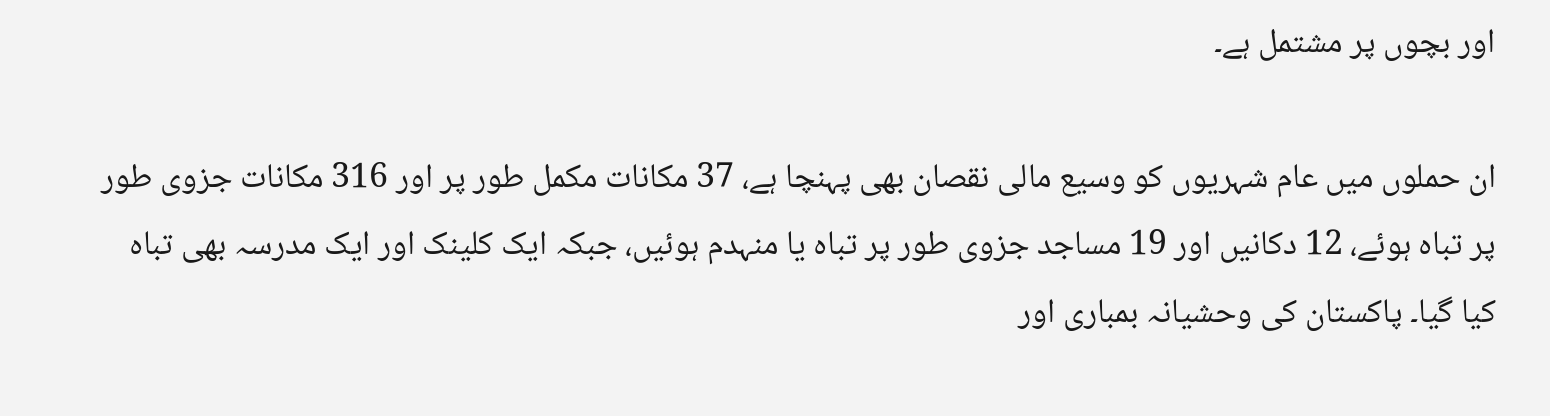اور بچوں پر مشتمل ہے۔

ان حملوں میں عام شہریوں کو وسیع مالی نقصان بھی پہنچا ہے، 37 مکانات مکمل طور پر اور 316 مکانات جزوی طور پر تباہ ہوئے، 12 دکانیں اور 19 مساجد جزوی طور پر تباہ یا منہدم ہوئیں، جبکہ ایک کلینک اور ایک مدرسہ بھی تباہ کیا گیا۔ پاکستان کی وحشیانہ بمباری اور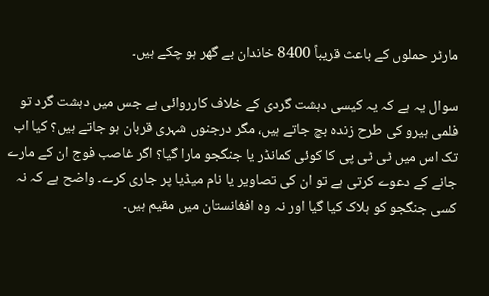مارٹر حملوں کے باعث قریباً 8400 خاندان بے گھر ہو چکے ہیں۔

سوال یہ ہے کہ یہ کیسی دہشت گردی کے خلاف کارروائی ہے جس میں دہشت گرد تو فلمی ہیرو کی طرح زندہ بچ جاتے ہیں، مگر درجنوں شہری قربان ہو جاتے ہیں؟ کیا اب تک اس میں ٹی ٹی پی کا کوئی کمانڈر یا جنگجو مارا گیا؟ اگر غاصب فوج ان کے مارے جانے کے دعوے کرتی ہے تو ان کی تصاویر یا نام میڈیا پر جاری کرے۔ واضح ہے کہ نہ کسی جنگجو کو ہلاک کیا گیا اور نہ وہ افغانستان میں مقیم ہیں۔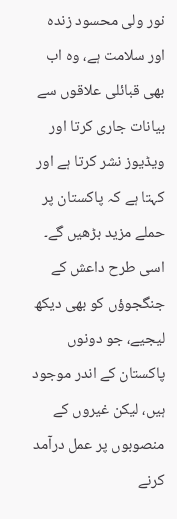نور ولی محسود زندہ اور سلامت ہے، وہ اب بھی قبائلی علاقوں سے بیانات جاری کرتا اور ویڈیوز نشر کرتا ہے اور کہتا ہے کہ پاکستان پر حملے مزید بڑھیں گے۔ اسی طرح داعش کے جنگجوؤں کو بھی دیکھ لیجیے، جو دونوں پاکستان کے اندر موجود ہیں، لیکن غیروں کے منصوبوں پر عمل درآمد کرنے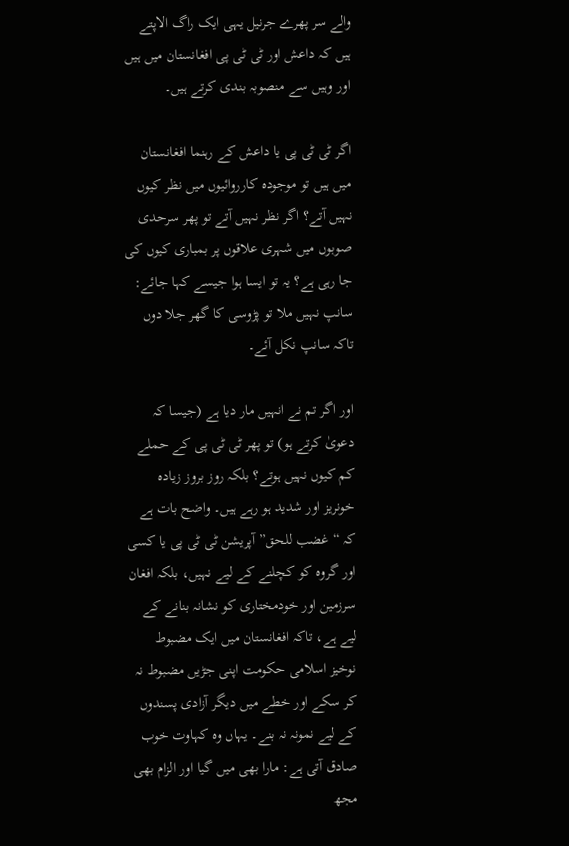والے سر پھرے جرنیل یہی ایک راگ الاپتے ہیں کہ داعش اور ٹی ٹی پی افغانستان میں ہیں اور وہیں سے منصوبہ بندی کرتے ہیں۔

اگر ٹی ٹی پی یا داعش کے رہنما افغانستان میں ہیں تو موجودہ کارروائیوں میں نظر کیوں نہیں آتے؟ اگر نظر نہیں آتے تو پھر سرحدی صوبوں میں شہری علاقوں پر بمباری کیوں کی جا رہی ہے؟ یہ تو ایسا ہوا جیسے کہا جائے: سانپ نہیں ملا تو پڑوسی کا گھر جلا دوں تاکہ سانپ نکل آئے۔

اور اگر تم نے انہیں مار دیا ہے (جیسا کہ دعویٰ کرتے ہو) تو پھر ٹی ٹی پی کے حملے کم کیوں نہیں ہوتے؟ بلکہ روز بروز زیادہ خونریز اور شدید ہو رہے ہیں۔ واضح بات ہے کہ “غضب للحق” آپریشن ٹی ٹی پی یا کسی اور گروہ کو کچلنے کے لیے نہیں، بلکہ افغان سرزمین اور خودمختاری کو نشانہ بنانے کے لیے ہے، تاکہ افغانستان میں ایک مضبوط نوخیز اسلامی حکومت اپنی جڑیں مضبوط نہ کر سکے اور خطے میں دیگر آزادی پسندوں کے لیے نمونہ نہ بنے۔ یہاں وہ کہاوت خوب صادق آتی ہے: مارا بھی میں گیا اور الزام بھی مجھ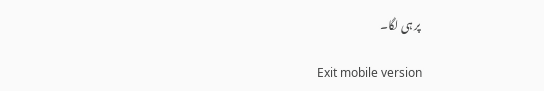پر ہی لگا۔

Exit mobile version